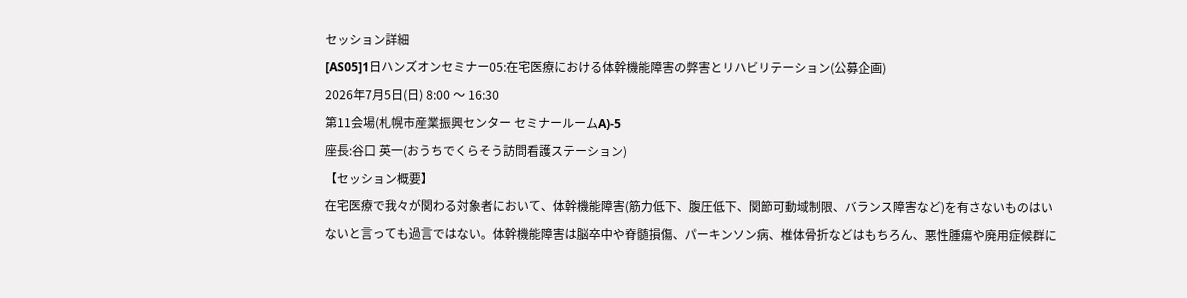セッション詳細
[AS05]1日ハンズオンセミナー05:在宅医療における体幹機能障害の弊害とリハビリテーション(公募企画)
2026年7月5日(日) 8:00 〜 16:30
第11会場(札幌市産業振興センター セミナールームA)-5
座長:谷口 英一(おうちでくらそう訪問看護ステーション)
【セッション概要】
在宅医療で我々が関わる対象者において、体幹機能障害(筋力低下、腹圧低下、関節可動域制限、バランス障害など)を有さないものはいないと言っても過言ではない。体幹機能障害は脳卒中や脊髄損傷、パーキンソン病、椎体骨折などはもちろん、悪性腫瘍や廃用症候群に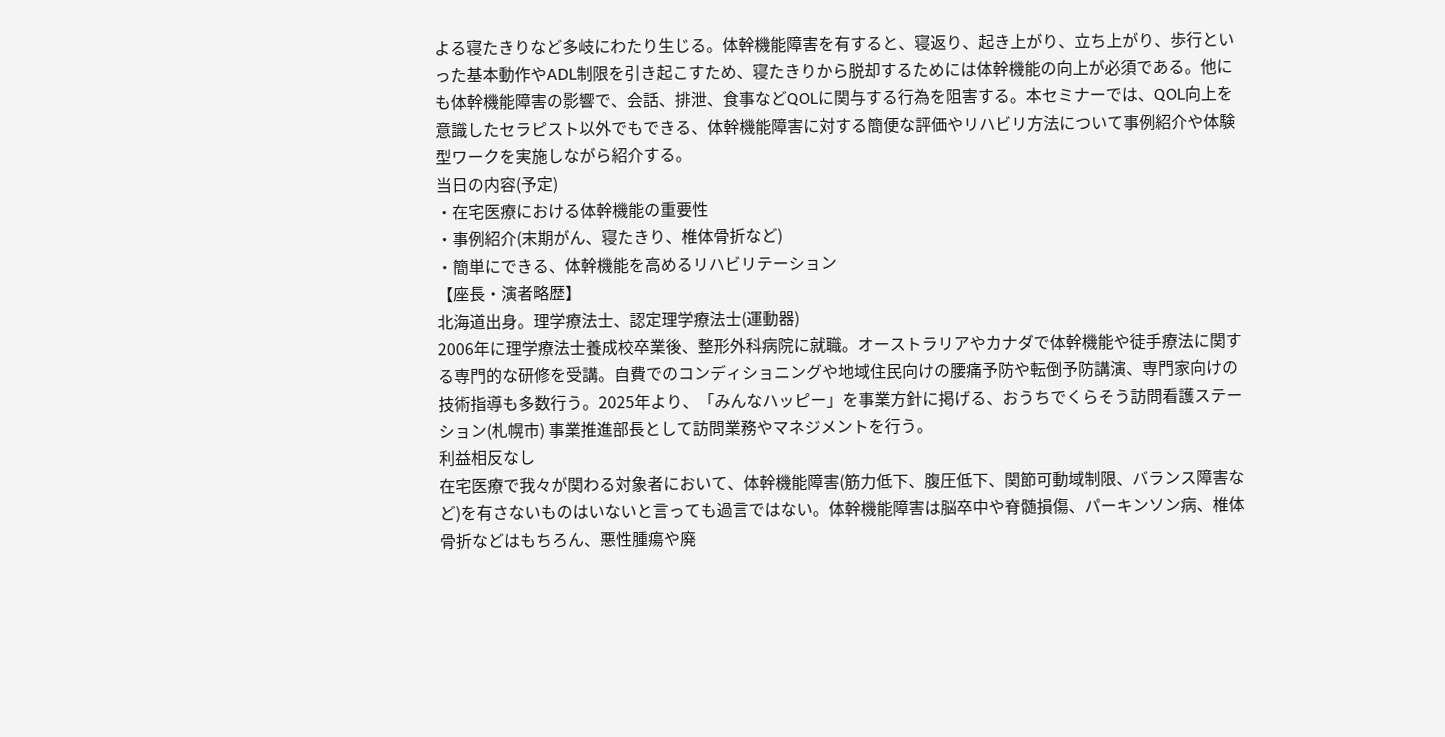よる寝たきりなど多岐にわたり生じる。体幹機能障害を有すると、寝返り、起き上がり、立ち上がり、歩行といった基本動作やADL制限を引き起こすため、寝たきりから脱却するためには体幹機能の向上が必須である。他にも体幹機能障害の影響で、会話、排泄、食事などQOLに関与する行為を阻害する。本セミナーでは、QOL向上を意識したセラピスト以外でもできる、体幹機能障害に対する簡便な評価やリハビリ方法について事例紹介や体験型ワークを実施しながら紹介する。
当日の内容(予定)
・在宅医療における体幹機能の重要性
・事例紹介(末期がん、寝たきり、椎体骨折など)
・簡単にできる、体幹機能を高めるリハビリテーション
【座長・演者略歴】
北海道出身。理学療法士、認定理学療法士(運動器)
2006年に理学療法士養成校卒業後、整形外科病院に就職。オーストラリアやカナダで体幹機能や徒手療法に関する専門的な研修を受講。自費でのコンディショニングや地域住民向けの腰痛予防や転倒予防講演、専門家向けの技術指導も多数行う。2025年より、「みんなハッピー」を事業方針に掲げる、おうちでくらそう訪問看護ステーション(札幌市) 事業推進部長として訪問業務やマネジメントを行う。
利益相反なし
在宅医療で我々が関わる対象者において、体幹機能障害(筋力低下、腹圧低下、関節可動域制限、バランス障害など)を有さないものはいないと言っても過言ではない。体幹機能障害は脳卒中や脊髄損傷、パーキンソン病、椎体骨折などはもちろん、悪性腫瘍や廃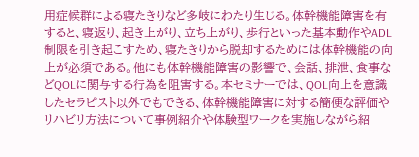用症候群による寝たきりなど多岐にわたり生じる。体幹機能障害を有すると、寝返り、起き上がり、立ち上がり、歩行といった基本動作やADL制限を引き起こすため、寝たきりから脱却するためには体幹機能の向上が必須である。他にも体幹機能障害の影響で、会話、排泄、食事などQOLに関与する行為を阻害する。本セミナーでは、QOL向上を意識したセラピスト以外でもできる、体幹機能障害に対する簡便な評価やリハビリ方法について事例紹介や体験型ワークを実施しながら紹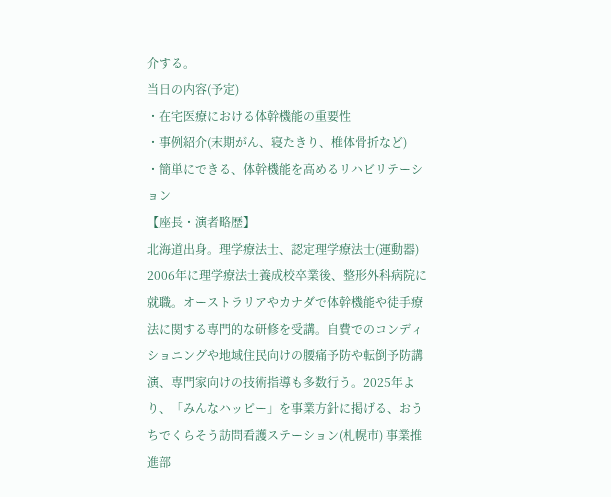介する。
当日の内容(予定)
・在宅医療における体幹機能の重要性
・事例紹介(末期がん、寝たきり、椎体骨折など)
・簡単にできる、体幹機能を高めるリハビリテーション
【座長・演者略歴】
北海道出身。理学療法士、認定理学療法士(運動器)
2006年に理学療法士養成校卒業後、整形外科病院に就職。オーストラリアやカナダで体幹機能や徒手療法に関する専門的な研修を受講。自費でのコンディショニングや地域住民向けの腰痛予防や転倒予防講演、専門家向けの技術指導も多数行う。2025年より、「みんなハッピー」を事業方針に掲げる、おうちでくらそう訪問看護ステーション(札幌市) 事業推進部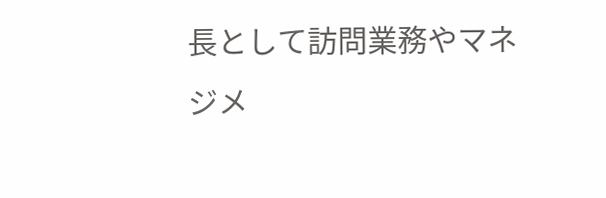長として訪問業務やマネジメ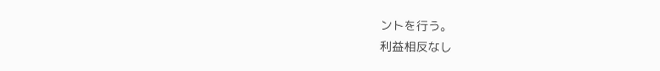ントを行う。
利益相反なし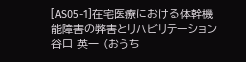[AS05-1]在宅医療における体幹機能障害の弊害とリハビリテーション
谷口 英一 (おうち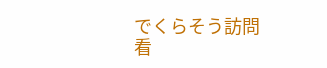でくらそう訪問看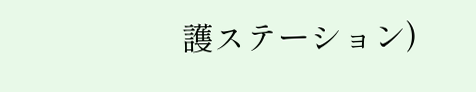護ステーション)